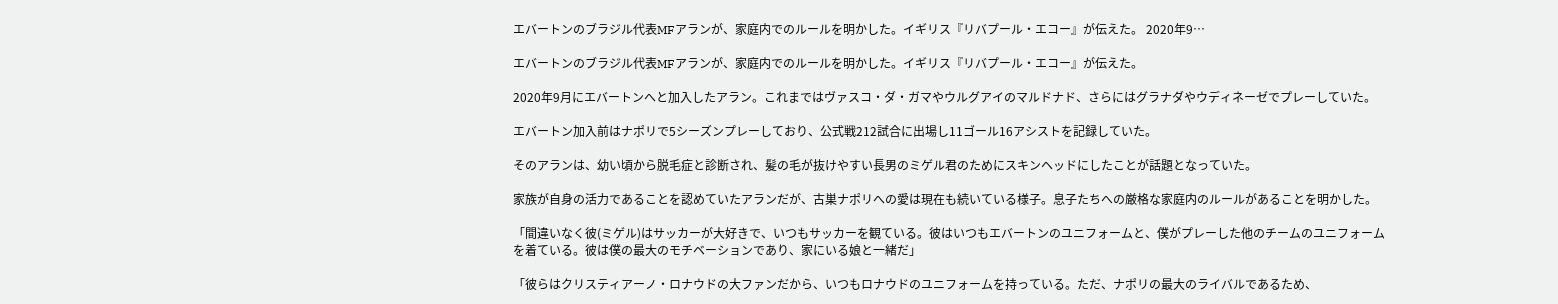エバートンのブラジル代表MFアランが、家庭内でのルールを明かした。イギリス『リバプール・エコー』が伝えた。 2020年9…

エバートンのブラジル代表MFアランが、家庭内でのルールを明かした。イギリス『リバプール・エコー』が伝えた。

2020年9月にエバートンへと加入したアラン。これまではヴァスコ・ダ・ガマやウルグアイのマルドナド、さらにはグラナダやウディネーゼでプレーしていた。

エバートン加入前はナポリで5シーズンプレーしており、公式戦212試合に出場し11ゴール16アシストを記録していた。

そのアランは、幼い頃から脱毛症と診断され、髪の毛が抜けやすい長男のミゲル君のためにスキンヘッドにしたことが話題となっていた。

家族が自身の活力であることを認めていたアランだが、古巣ナポリへの愛は現在も続いている様子。息子たちへの厳格な家庭内のルールがあることを明かした。

「間違いなく彼(ミゲル)はサッカーが大好きで、いつもサッカーを観ている。彼はいつもエバートンのユニフォームと、僕がプレーした他のチームのユニフォームを着ている。彼は僕の最大のモチベーションであり、家にいる娘と一緒だ」

「彼らはクリスティアーノ・ロナウドの大ファンだから、いつもロナウドのユニフォームを持っている。ただ、ナポリの最大のライバルであるため、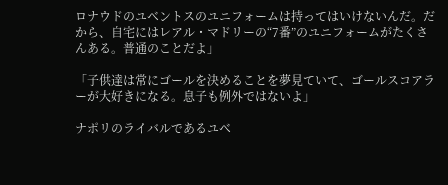ロナウドのユベントスのユニフォームは持ってはいけないんだ。だから、自宅にはレアル・マドリーの“7番”のユニフォームがたくさんある。普通のことだよ」

「子供達は常にゴールを決めることを夢見ていて、ゴールスコアラーが大好きになる。息子も例外ではないよ」

ナポリのライバルであるユベ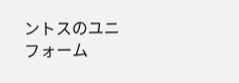ントスのユニフォーム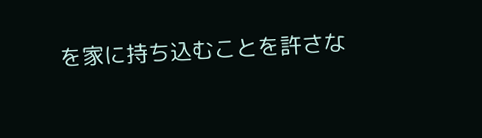を家に持ち込むことを許さな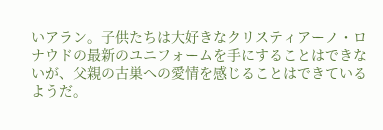いアラン。子供たちは大好きなクリスティアーノ・ロナウドの最新のユニフォームを手にすることはできないが、父親の古巣への愛情を感じることはできているようだ。